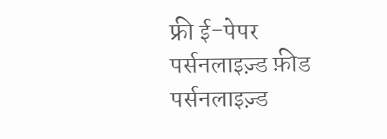फ्री ई-पेपर
पर्सनलाइज़्ड फ़ीड
पर्सनलाइज़्ड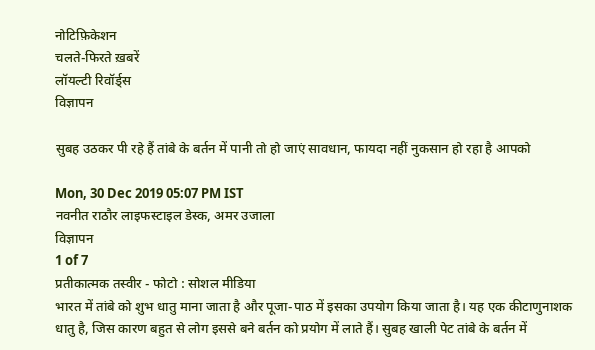नोटिफ़िकेशन
चलते-फिरते ख़बरें
लॉयल्टी रिवॉर्ड्स
विज्ञापन

सुबह उठकर पी रहे हैं तांबे के बर्तन में पानी तो हो जाएं सावधान, फायदा नहीं नुकसान हो रहा है आपको

Mon, 30 Dec 2019 05:07 PM IST
नवनीत राठौर लाइफस्टाइल डेस्क, अमर उजाला
विज्ञापन
1 of 7
प्रतीकात्मक तस्वीर - फोटो : सोशल मीडिया
भारत में तांबे को शुभ धातु माना जाता है और पूजा-पाठ में इसका उपयोग किया जाता है। यह एक कीटाणुनाशक धातु है, जिस कारण बहुत से लोग इससे बने बर्तन को प्रयोग में लाते हैं। सुबह खाली पेट तांबे के बर्तन में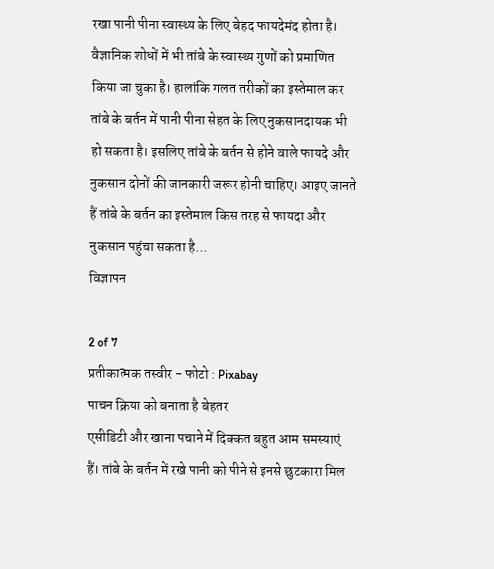रखा पानी पीना स्वास्थ्य के लिए बेहद फायदेमंद होता है। वैज्ञानिक शोधों में भी तांबे के स्वास्थ्य गुणों को प्रमाणित किया जा चुका है। हालांकि गलत तरीकों का इस्तेमाल कर तांबे के बर्तन में पानी पीना सेहत के लिए नुकसानदायक भी हो सकता है। इसलिए तांबे के बर्तन से होने वाले फायदे और नुकसान दोनों की जानकारी जरूर होनी चाहिए। आइए जानते हैं तांबे के बर्तन का इस्तेमाल किस तरह से फायदा और नुकसान पहुंचा सकता है...
विज्ञापन

2 of 7
प्रतीकात्मक तस्वीर - फोटो : Pixabay
पाचन क्रिया को बनाता है बेहतर
एसीडिटी और खाना पचाने में दिक्कत बहुत आम समस्याएं हैं। तांबे के बर्तन में रखे पानी को पीने से इनसे छुटकारा मिल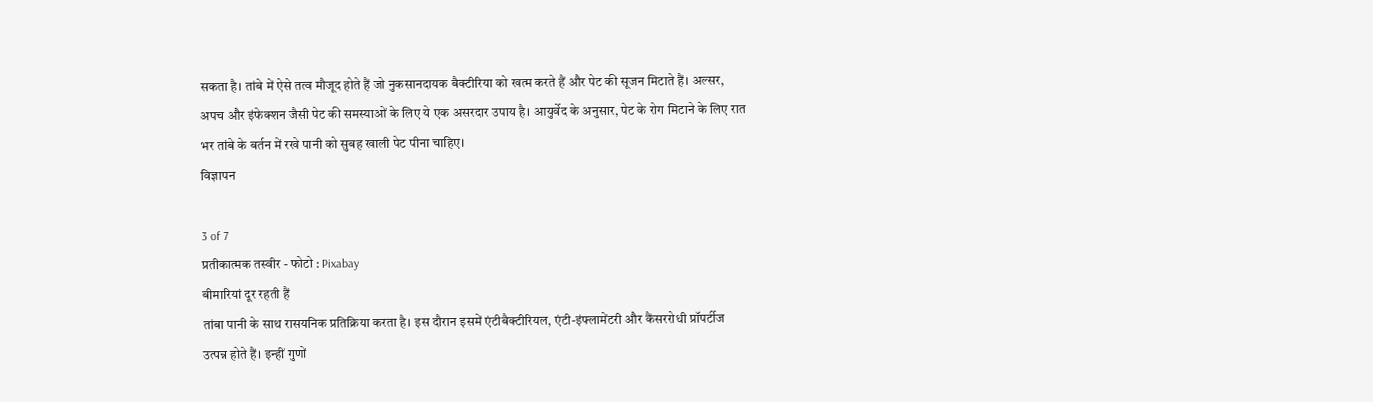सकता है। तांबे में ऐसे तत्व मौजूद होते हैं जो नुकसानदायक बैक्टीरिया को खत्म करते हैं और पेट की सूजन मिटाते हैं। अल्सर, अपच और इंफेक्शन जैसी पेट की समस्याओं के लिए ये एक असरदार उपाय है। आयुर्वेद के अनुसार, पेट के रोग मिटाने के लिए रात भर तांबे के बर्तन में रखे पानी को सुबह खाली पेट पीना चाहिए।
विज्ञापन

3 of 7
प्रतीकात्मक तस्वीर - फोटो : Pixabay
बीमारियां दूर रहती हैं
तांबा पानी के साथ रासयनिक प्रतिक्रिया करता है। इस दौरान इसमें एंटीबैक्टीरियल, एंटी-इंफ्लामेंटरी और कैंसररोधी प्रॉपर्टीज उत्पन्न होते हैं। इन्हीं गुणों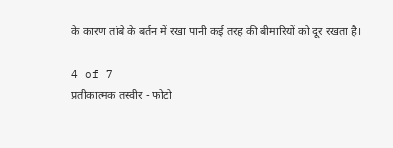के कारण तांबे के बर्तन में रखा पानी कई तरह की बीमारियों को दूर रखता है।

4 of 7
प्रतीकात्मक तस्वीर - फोटो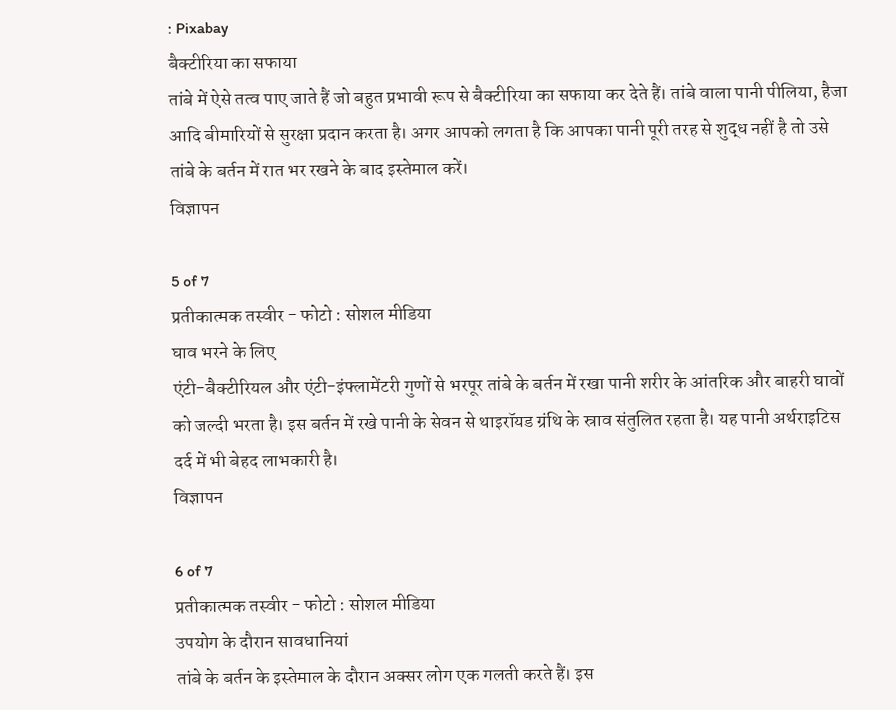: Pixabay
बैक्टीरिया का सफाया
तांबे में ऐसे तत्व पाए जाते हैं जो बहुत प्रभावी रूप से बैक्टीरिया का सफाया कर देते हैं। तांबे वाला पानी पीलिया, हैजा आदि बीमारियों से सुरक्षा प्रदान करता है। अगर आपको लगता है कि आपका पानी पूरी तरह से शुद्ध नहीं है तो उसे तांबे के बर्तन में रात भर रखने के बाद इस्तेमाल करें।
विज्ञापन

5 of 7
प्रतीकात्मक तस्वीर - फोटो : सोशल मीडिया
घाव भरने के लिए
एंटी-बैक्टीरियल और एंटी-इंफ्लामेंटरी गुणों से भरपूर तांबे के बर्तन में रखा पानी शरीर के आंतरिक और बाहरी घावों को जल्दी भरता है। इस बर्तन में रखे पानी के सेवन से थाइरॉयड ग्रंथि के स्राव संतुलित रहता है। यह पानी अर्थराइटिस दर्द में भी बेहद लाभकारी है।
विज्ञापन

6 of 7
प्रतीकात्मक तस्वीर - फोटो : सोशल मीडिया
उपयोग के दौरान सावधानियां
तांबे के बर्तन के इस्तेमाल के दौरान अक्सर लोग एक गलती करते हैं। इस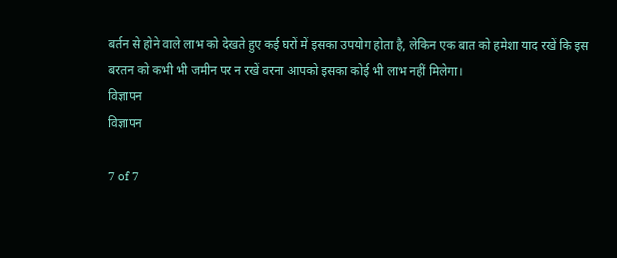बर्तन से होने वाले लाभ को देखते हुए कई घरों में इसका उपयोग होता है, लेकिन एक बात को हमेशा याद रखें कि इस बरतन को कभी भी जमीन पर न रखें वरना आपको इसका कोई भी लाभ नहीं मिलेगा।
विज्ञापन
विज्ञापन

7 of 7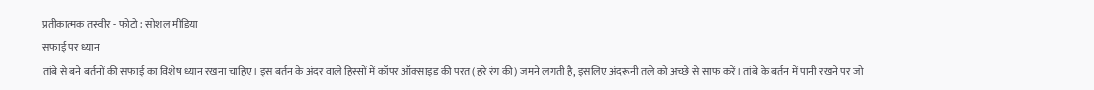प्रतीकात्मक तस्वीर - फोटो : सोशल मीडिया
सफाई पर ध्यान
तांबे से बने बर्तनों की सफाई का विशेष ध्यान रखना चाहिए। इस बर्तन के अंदर वाले हिस्सों में कॉपर ऑक्साइड की परत (हरे रंग की) जमने लगती है, इसलिए अंदरूनी तले को अच्छे से साफ करें। तांबे के बर्तन में पानी रखने पर जो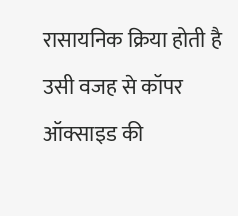रासायनिक क्रिया होती है उसी वजह से कॉपर ऑक्साइड की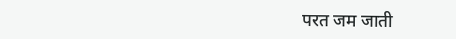परत जम जाती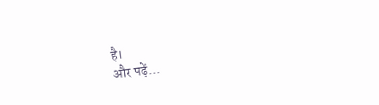है।
और पढ़ें...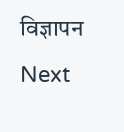विज्ञापन
Next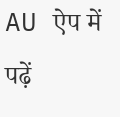AU ऐप में पढ़ें